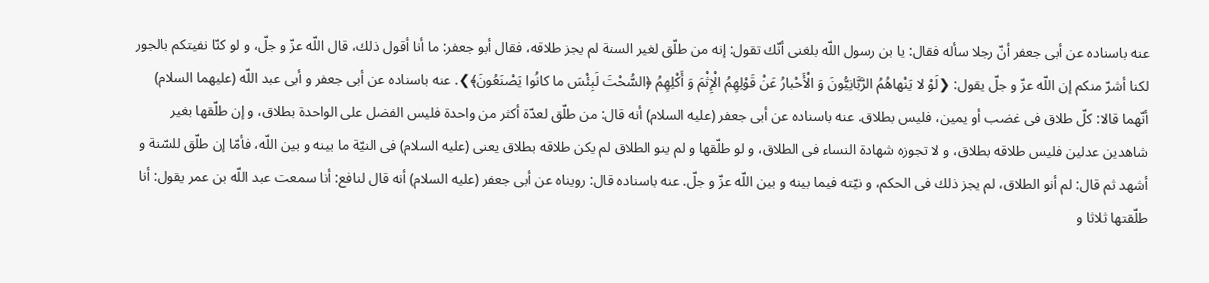عنه باسناده عن أبى جعفر أنّ رجلا سأله فقال: يا بن رسول اللّه بلغنى أنّك تقول: إنه من طلّق لغير السنة لم يجز طلاقه، فقال أبو جعفر: ما أنا أقول ذلك، قال اللّه عزّ و جلّ، و لو كنّا نفيتكم بالجور لكنا أشرّ منكم إن اللّه عزّ و جلّ يقول: ❮لَوْ لا يَنْهاهُمُ الرَّبَّانِيُّونَ وَ الْأَحْبارُ عَنْ قَوْلِهِمُ الْإِثْمَ وَ أَكْلِهِمُ ﴿السُّحْتَ لَبِئْسَ ما كانُوا يَصْنَعُونَ﴾❯. عنه باسناده عن أبى جعفر و أبى عبد اللّه (عليهما السلام) أنّهما قالا: كلّ طلاق فى غضب أو يمين، فليس بطلاق. عنه باسناده عن أبى جعفر (عليه السلام) أنه قال: من طلّق لعدّة أكثر من واحدة فليس الفضل على الواحدة بطلاق، و إن طلّقها بغير شاهدين عدلين فليس طلاقه بطلاق، و لا تجوزه شهادة النساء فى الطلاق، و لو طلّقها و لم ينو الطلاق لم يكن طلاقه بطلاق يعنى (عليه السلام) فى النيّة ما بينه و بين اللّه، فأمّا إن طلّق للسّنة و أشهد ثم قال: لم أنو الطلاق، لم يجز ذلك فى الحكم، و نيّته فيما بينه و بين اللّه عزّ و جلّ. عنه باسناده قال: رويناه عن أبى جعفر (عليه السلام) أنه قال لنافع: أنا سمعت عبد اللّه بن عمر يقول: أنا طلّقتها ثلاثا و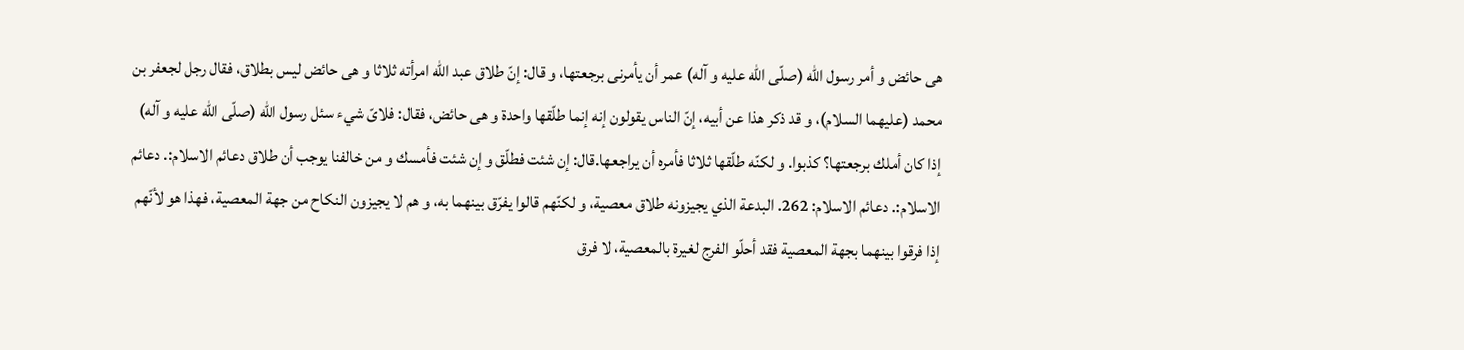هى حائض و أمر رسول اللّه (صلّى اللّه عليه و آله) عمر أن يأمرنى برجعتها، و قال: إنّ طلاق عبد اللّه امرأته ثلاثا و هى حائض ليس بطلاق، فقال رجل لجعفر بن محمد (عليهما السلام)، و قد ذكر هذا عن أبيه، إنّ الناس يقولون إنه إنما طلّقها واحدة و هى حائض، فقال: فلاىّ شيء سئل رسول اللّه (صلّى اللّه عليه و آله) إذا كان أملك برجعتها؟ كذبوا. و لكنّه طلّقها ثلاثا فأمره أن يراجعها.قال: إن شئت فطلّق و إن شئت فأمسك و من خالفنا يوجب أن طلاق دعائم الاسلام:. دعائم الاسلام:. دعائم الاسلام: 262. البدعة الذي يجيزونه طلاق معصية، و لكنّهم قالوا يفرّق بينهما به، و هم لا يجيزون النكاح من جهة المعصية، فهذا هو لأنّهم إذا فرقوا بينهما بجهة المعصية فقد أحلّو الفرج لغيرة بالمعصية، لا فرق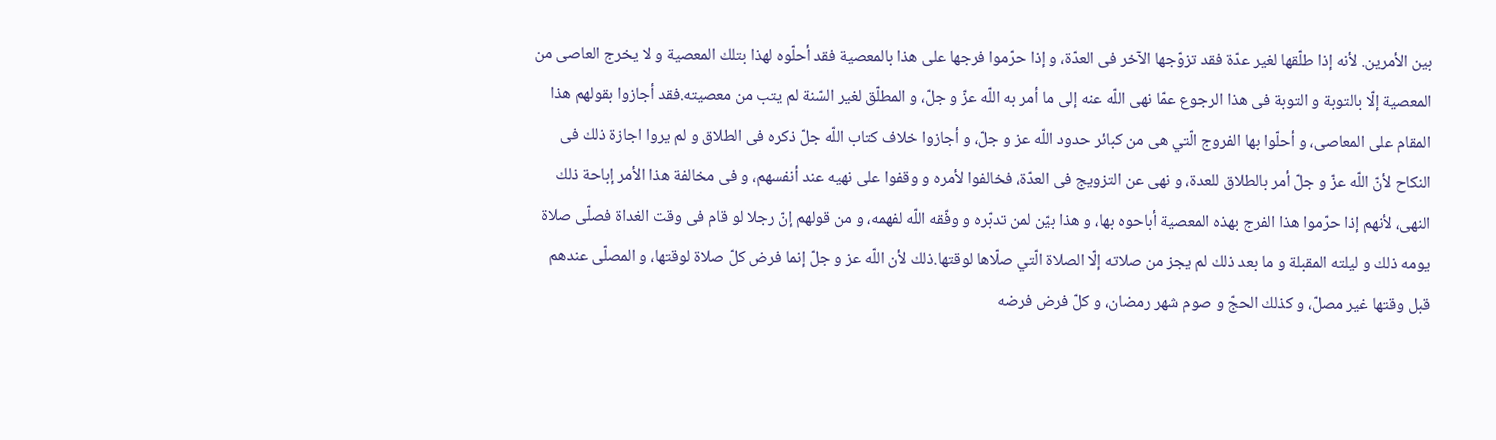بين الأمرين. لأنه إذا طلّقها لغير عدّة فقد تزوّجها الآخر فى العدّة، و إذا حرّموا فرجها على هذا بالمعصية فقد أحلّوه لهذا بتلك المعصية و لا يخرج العاصى من المعصية إلّا بالتوبة و التوبة فى هذا الرجوع عمّا نهى اللّه عنه إلى ما أمر به اللّه عزّ و جلّ، و المطلّق لغير السّنة لم يتب من معصيته.فقد أجازوا بقولهم هذا المقام على المعاصى، و أحلّوا بها الفروج الّتي هى من كبائر حدود اللّه عز و جلّ، و أجازوا خلاف كتاب اللّه جلّ ذكره فى الطلاق و لم يروا اجازة ذلك فى النكاح لأنّ اللّه عزّ و جلّ أمر بالطلاق للعدة، و نهى عن التزويج فى العدّة، فخالفوا لأمره و وقفوا على نهيه عند أنفسهم، و فى مخالفة هذا الأمر إباحة ذلك النهى، لأنهم إذا حرّموا هذا الفرج بهذه المعصية أباحوه بها، و هذا بيّن لمن تدبّره و وفّقه اللّه لفهمه، و من قولهم إنّ رجلا لو قام فى وقت الغداة فصلّى صلاة يومه ذلك و ليلته المقبلة و ما بعد ذلك لم يجز من صلاته إلّا الصلاة الّتي صلّاها لوقتها.ذلك لأن اللّه عز و جلّ إنما فرض كلّ صلاة لوقتها، و المصلّى عندهم قبل وقتها غير مصلّ، و كذلك الحجّ و صوم شهر رمضان، و كلّ فرض فرضه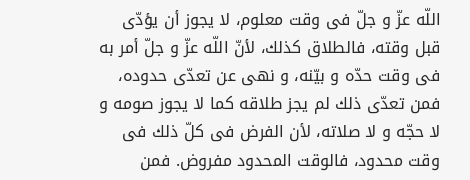اللّه عزّ و جلّ فى وقت معلوم، لا يجوز أن يؤدّى قبل وقته، فالطلاق كذلك، لأنّ اللّه عزّ و جلّ أمر به فى وقت حدّه و بيّنه، و نهى عن تعدّى حدوده، فمن تعدّى ذلك لم يجز طلاقه كما لا يجوز صومه و لا حجّه و لا صلاته، لأن الفرض فى كلّ ذلك فى وقت محدود، فالوقت المحدود مفروض. فمن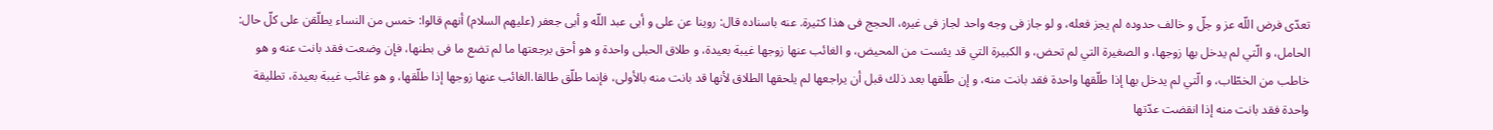تعدّى فرض اللّه عز و جلّ و خالف حدوده لم يجز فعله، و لو جاز فى وجه واحد لجاز فى غيره، الحجج فى هذا كثيرة. عنه باسناده قال: روينا عن على و أبى عبد اللّه و أبى جعفر (عليهم السلام) أنهم قالوا: خمس من النساء يطلّقن على كلّ حال: الحامل، و الّتي لم يدخل بها زوجها، و الصغيرة التي لم تحض، و الكبيرة التي قد يئست من المحيض، و الغائب عنها زوجها غيبة بعيدة، و طلاق الحبلى واحدة و هو أحق برجعتها ما لم تضع ما فى بطنها، فإن وضعت فقد بانت عنه و هو خاطب من الخطّاب، و الّتي لم يدخل بها إذا طلّقها واحدة فقد بانت منه، و إن طلّقها بعد ذلك قبل أن يراجعها لم يلحقها الطلاق لأنها قد بانت منه بالأولى، فإنما طلّق طالقا.الغائب عنها زوجها إذا طلّقها، و هو غائب غيبة بعيدة، تطليقة واحدة فقد بانت منه إذا انقضت عدّتها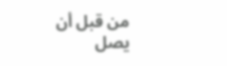من قبل أن يصل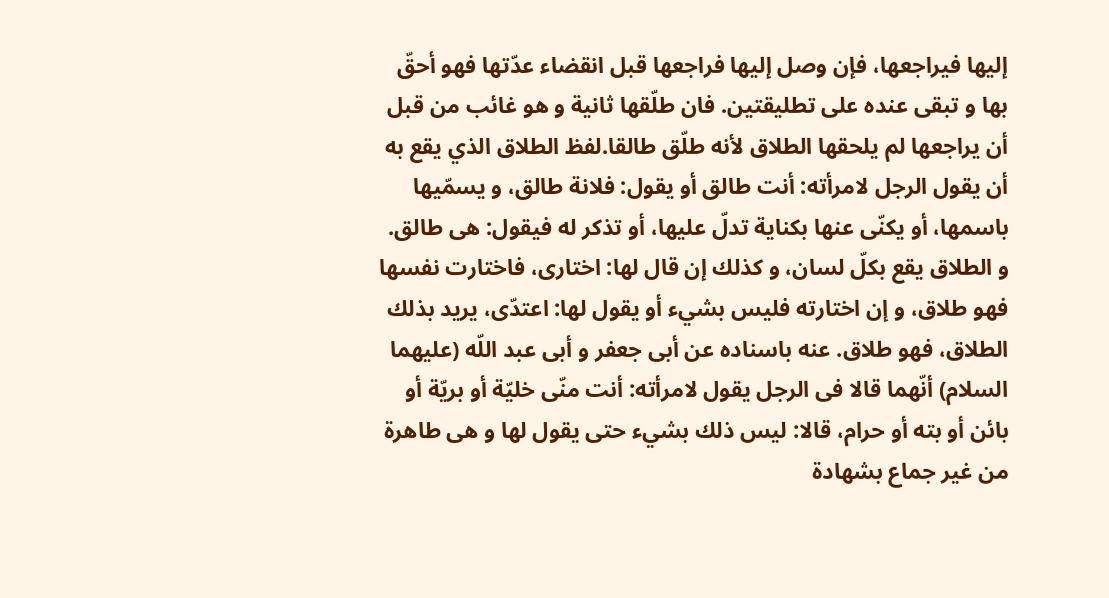إليها فيراجعها، فإن وصل إليها فراجعها قبل انقضاء عدّتها فهو أحقّ بها و تبقى عنده على تطليقتين. فان طلّقها ثانية و هو غائب من قبل أن يراجعها لم يلحقها الطلاق لأنه طلّق طالقا.لفظ الطلاق الذي يقع به أن يقول الرجل لامرأته: أنت طالق أو يقول: فلانة طالق، و يسمّيها باسمها، أو يكنّى عنها بكناية تدلّ عليها، أو تذكر له فيقول: هى طالق. و الطلاق يقع بكلّ لسان، و كذلك إن قال لها: اختارى، فاختارت نفسها فهو طلاق، و إن اختارته فليس بشيء أو يقول لها: اعتدّى، يريد بذلك الطلاق، فهو طلاق. عنه باسناده عن أبى جعفر و أبى عبد اللّه (عليهما السلام) أنّهما قالا فى الرجل يقول لامرأته: أنت منّى خليّة أو بريّة أو بائن أو بته أو حرام، قالا: ليس ذلك بشيء حتى يقول لها و هى طاهرة من غير جماع بشهادة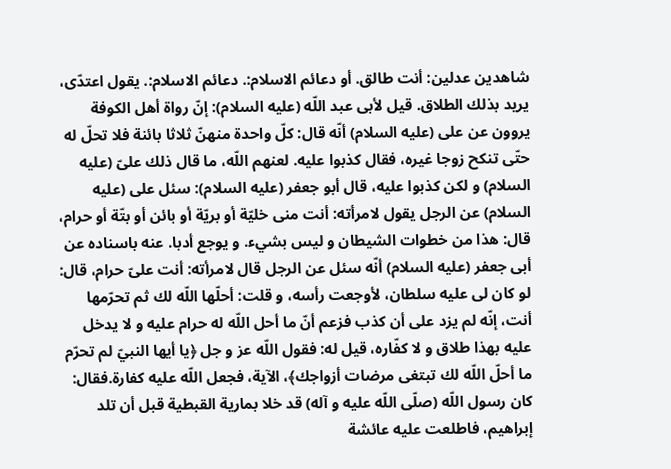شاهدين عدلين: أنت طالق. أو دعائم الاسلام:. دعائم الاسلام:. يقول اعتدّى، يريد بذلك الطلاق. قيل لأبى عبد اللّه (عليه السلام): إنّ رواة أهل الكوفة يروون عن على (عليه السلام) أنّه قال: كلّ واحدة منهنّ ثلاثا بائنة فلا تحلّ له حتّى تنكح زوجا غيره، فقال كذبوا عليه. لعنهم اللّه، ما قال ذلك علىّ (عليه السلام) و لكن كذبوا عليه، قال أبو جعفر (عليه السلام): سئل على (عليه السلام) عن الرجل يقول لامرأته: أنت منى خليّة أو بريّة أو بائن أو بتّة أو حرام، قال: هذا من خطوات الشيطان و ليس بشيء. و يوجع أدبا. عنه باسناده عن أبى جعفر (عليه السلام) أنّه سئل عن الرجل قال لامرأته: أنت علىّ حرام، قال: لو كان لى عليه سلطان، لأوجعت رأسه، و قلت: أحلّها اللّه لك ثم تحرّمها أنت، إنّه لم يزد على أن كذب فزعم أنّ ما أحل اللّه له حرام عليه و لا يدخل عليه بهذا طلاق و لا كفّاره، قيل له: فقول اللّه عز و جل ﴿يا أيها النبيّ لم تحرّم ما أحلّ اللّه لك تبتغى مرضات أزواجك﴾، الآية، فجعل اللّه عليه كفارة.فقال: كان رسول اللّه (صلّى اللّه عليه و آله) قد خلا بمارية القبطية قبل أن تلد إبراهيم، فاطلعت عليه عائشة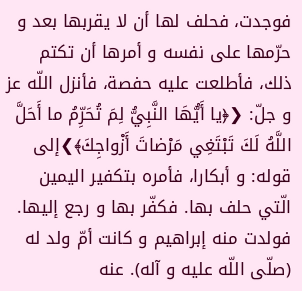فوجدت، فحلف لها أن لا يقربها بعد و حرّمها على نفسه و أمرها أن تكتم ذلك، فأطلعت عليه حفصة، فأنزل اللّه عز و جلّ: ❮﴿يا أَيُّهَا النَّبِيُّ لِمَ تُحَرِّمُ ما أَحَلَّ اللَّهُ لَكَ تَبْتَغِي مَرْضاتَ أَزْواجِكَ﴾❯إلى قوله: و أبكارا، فأمره بتكفير اليمين الّتي حلف بها. فكفّر بها و رجع إليها. فولدت منه إبراهيم و كانت أمّ ولد له (صلّى اللّه عليه و آله). عنه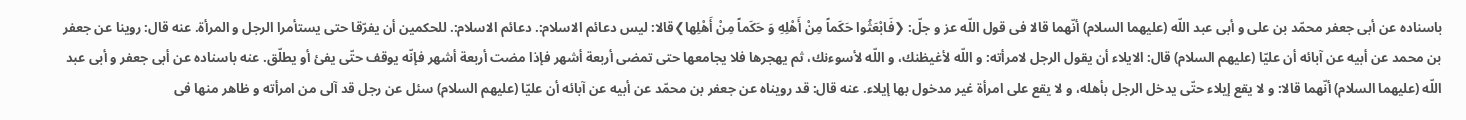باسناده عن أبى جعفر محمّد بن على و أبى عبد اللّه (عليهما السلام) أنّهما قالا فى قول اللّه عز و جلّ: ❮فَابْعَثُوا حَكَماً مِنْ أَهْلِهِ وَ حَكَماً مِنْ أَهْلِها❯قالا: ليس دعائم الاسلام:. دعائم الاسلام:. للحكمين أن يفرّقا حتى يستأمرا الرجل و المرأة. عنه قال: روينا عن جعفر بن محمد عن أبيه عن آبائه أن عليّا (عليهم السلام) قال: الايلاء أن يقول الرجل لامرأته: و اللّه لأغيظنك، و اللّه لأسوءنك، ثم يهجرها فلا يجامعها حتى تمضى أربعة أشهر فإذا مضت أربعة أشهر فإنّه يوقف حتّى يفئ أو يطلّق. عنه باسناده عن أبى جعفر و أبى عبد اللّه (عليهما السلام) أنّهما قالا: و لا يقع إيلاء حتّى يدخل الرجل بأهله، و لا يقع على امرأة غير مدخول بها إيلاء. عنه قال: قد رويناه عن جعفر بن محمّد عن أبيه عن آبائه أن عليّا (عليهم السلام) سئل عن رجل قد آلى من امرأته و ظاهر منها فى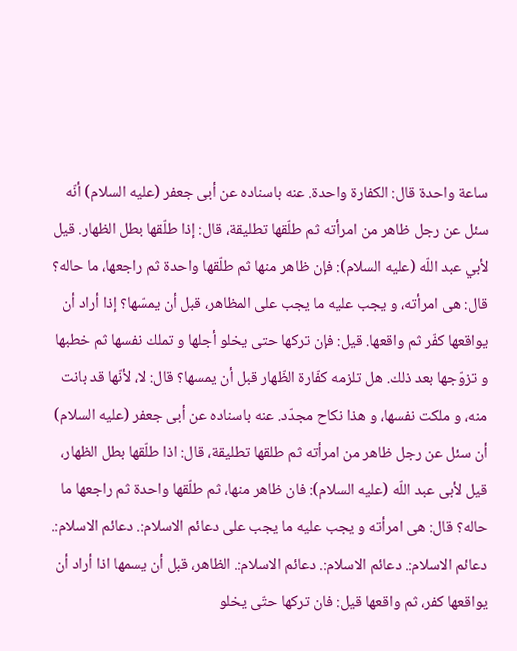ساعة واحدة قال: الكفارة واحدة. عنه باسناده عن أبى جعفر (عليه السلام) أنّه سئل عن رجل ظاهر من امرأته ثم طلّقها تطليقة، قال: إذا طلّقها بطل الظهار. قيل لأبي عبد اللّه (عليه السلام): فإن ظاهر منها ثم طلّقها واحدة ثم راجعها، ما حاله؟ قال: هى امرأته، و يجب عليه ما يجب على المظاهر، قبل أن يمسّها؟ إذا أراد أن يواقعها كفّر ثم واقعها. قيل: فإن تركها حتى يخلو أجلها و تملك نفسها ثم خطبها و تزوّجها بعد ذلك. هل تلزمه كفّارة الظّهار قبل أن يمسها؟ قال: لا، لأنّها قد بانت منه، و ملكت نفسها، و هذا نكاح مجدّد. عنه باسناده عن أبى جعفر (عليه السلام) أن سئل عن رجل ظاهر من امرأته ثم طلقها تطليقة، قال: اذا طلّقها بطل الظهار، قيل لأبى عبد اللّه (عليه السلام): فان ظاهر منها، ثم طلّقها واحدة ثم راجعها ما حاله؟ قال: هى امرأته و يجب عليه ما يجب على دعائم الاسلام:. دعائم الاسلام:. دعائم الاسلام:. دعائم الاسلام:. دعائم الاسلام:. الظاهر، قبل أن يسمها اذا أراد أن يواقعها كفر، ثم واقعها قيل: فان تركها حتّى يخلو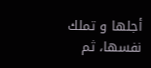أجلها و تملك نفسها، ثم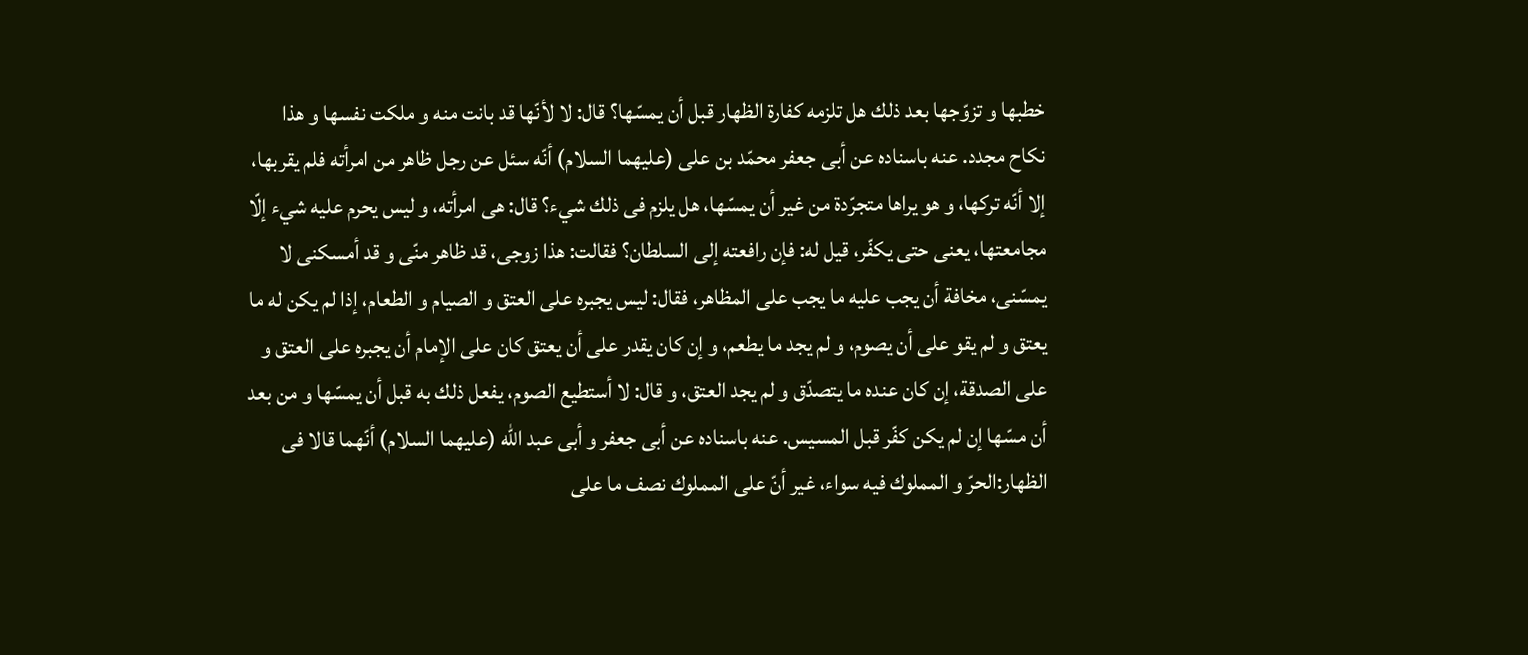خطبها و تزوّجها بعد ذلك هل تلزمه كفارة الظهار قبل أن يمسّها؟ قال: لا لأنّها قد بانت منه و ملكت نفسها و هذا نكاح مجدد. عنه باسناده عن أبى جعفر محمّد بن على (عليهما السلام) أنّه سئل عن رجل ظاهر من امرأته فلم يقربها، إلا أنّه تركها، و هو يراها متجرّدة من غير أن يمسّها، هل يلزم فى ذلك شيء؟ قال: هى امرأته، و ليس يحرم عليه شيء إلّا مجامعتها، يعنى حتى يكفّر، قيل له: فإن رافعته إلى السلطان؟ فقالت: هذا زوجى، قد ظاهر منّى و قد أمسكنى لا يمسّنى، مخافة أن يجب عليه ما يجب على المظاهر، فقال: ليس يجبره على العتق و الصيام و الطعام، إذا لم يكن له ما يعتق و لم يقو على أن يصوم، و لم يجد ما يطعم، و إن كان يقدر على أن يعتق كان على الإمام أن يجبره على العتق و على الصدقة، إن كان عنده ما يتصدّق و لم يجد العتق، و قال: لا أستطيع الصوم، يفعل ذلك به قبل أن يمسّها و من بعد أن مسّها إن لم يكن كفّر قبل المسيس. عنه باسناده عن أبى جعفر و أبى عبد اللّه (عليهما السلام) أنّهما قالا فى الظهار:الحرّ و المملوك فيه سواء، غير أنّ على المملوك نصف ما على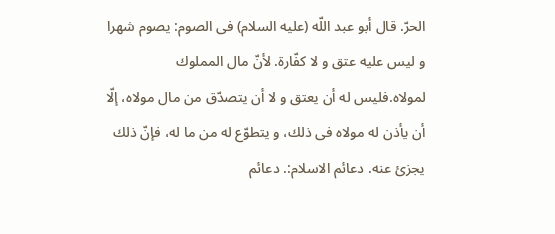الحرّ. قال أبو عبد اللّه (عليه السلام) فى الصوم: يصوم شهرا و ليس عليه عتق و لا كفّارة. لأنّ مال المملوك لمولاه.فليس له أن يعتق و لا أن يتصدّق من مال مولاه، إلّا أن يأذن له مولاه فى ذلك، و يتطوّع له من ما له، فإنّ ذلك يجزئ عنه. دعائم الاسلام:. دعائم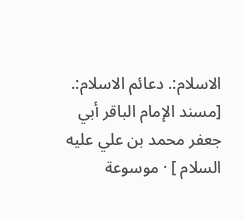الاسلام:. دعائم الاسلام:.
[مسند الإمام الباقر أبي جعفر محمد بن علي عليه السلام ] · موسوعة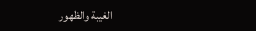الغيبة والظهور